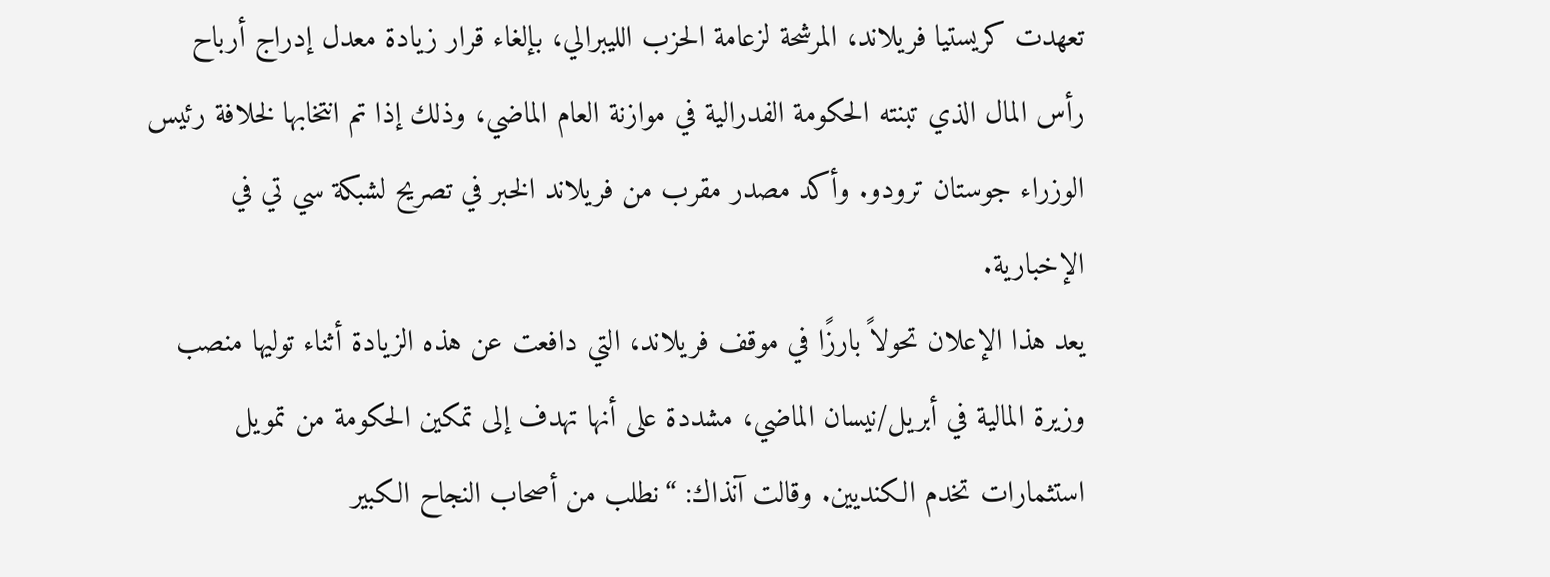تعهدت كريستيا فريلاند، المرشحة لزعامة الحزب الليبرالي، بإلغاء قرار زيادة معدل إدراج أرباح رأس المال الذي تبنته الحكومة الفدرالية في موازنة العام الماضي، وذلك إذا تم انتخابها لخلافة رئيس الوزراء جوستان ترودو. وأكد مصدر مقرب من فريلاند الخبر في تصريح لشبكة سي تي في الإخبارية.
يعد هذا الإعلان تحولاً بارزًا في موقف فريلاند، التي دافعت عن هذه الزيادة أثناء توليها منصب وزيرة المالية في أبريل/نيسان الماضي، مشددة على أنها تهدف إلى تمكين الحكومة من تمويل استثمارات تخدم الكنديين. وقالت آنذاك: “نطلب من أصحاب النجاح الكبير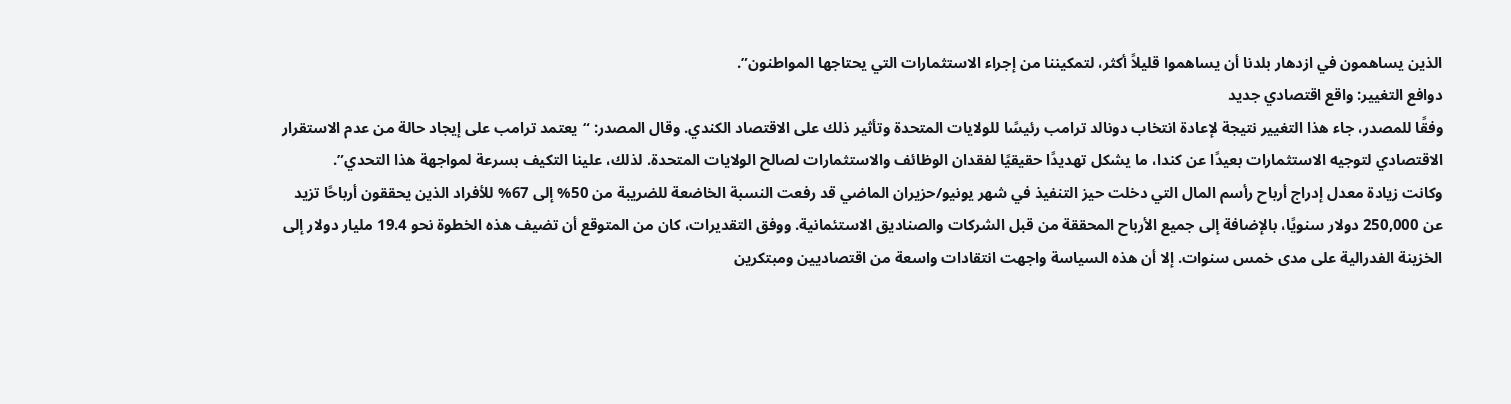الذين يساهمون في ازدهار بلدنا أن يساهموا قليلاً أكثر، لتمكيننا من إجراء الاستثمارات التي يحتاجها المواطنون”.
دوافع التغيير: واقع اقتصادي جديد
وفقًا للمصدر، جاء هذا التغيير نتيجة لإعادة انتخاب دونالد ترامب رئيسًا للولايات المتحدة وتأثير ذلك على الاقتصاد الكندي. وقال المصدر: “يعتمد ترامب على إيجاد حالة من عدم الاستقرار الاقتصادي لتوجيه الاستثمارات بعيدًا عن كندا، ما يشكل تهديدًا حقيقيًا لفقدان الوظائف والاستثمارات لصالح الولايات المتحدة. لذلك، علينا التكيف بسرعة لمواجهة هذا التحدي”.
وكانت زيادة معدل إدراج أرباح رأسم المال التي دخلت حيز التنفيذ في شهر يونيو/حزيران الماضي قد رفعت النسبة الخاضعة للضريبة من 50% إلى 67% للأفراد الذين يحققون أرباحًا تزيد عن 250,000 دولار سنويًا، بالإضافة إلى جميع الأرباح المحققة من قبل الشركات والصناديق الاستئمانية. ووفق التقديرات، كان من المتوقع أن تضيف هذه الخطوة نحو 19.4 مليار دولار إلى الخزينة الفدرالية على مدى خمس سنوات. إلا أن هذه السياسة واجهت انتقادات واسعة من اقتصاديين ومبتكرين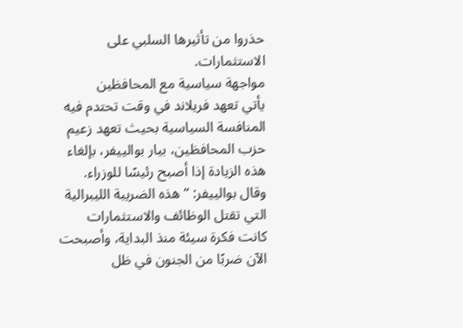حذروا من تأثيرها السلبي على الاستثمارات.
مواجهة سياسية مع المحافظين
يأتي تعهد فريلاند في وقت تحتدم فيه المنافسة السياسية بحيث تعهد زعيم حزب المحافظين، بيار بوالييفر، بإلغاء هذه الزيادة إذا أصبح رئيسًا للوزراء. وقال بوالييفر: “هذه الضريبة الليبرالية التي تقتل الوظائف والاستثمارات كانت فكرة سيئة منذ البداية، وأصبحت الآن ضربًا من الجنون في ظل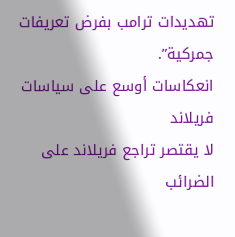تهديدات ترامب بفرض تعريفات جمركية”.
انعكاسات أوسع على سياسات فريلاند
لا يقتصر تراجع فريلاند على الضرائب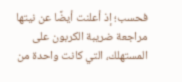فحسب؛ إذ أعلنت أيضًا عن نيتها مراجعة ضريبة الكربون على المستهلك، التي كانت واحدة من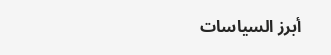أبرز السياسات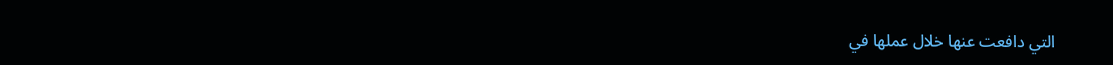التي دافعت عنها خلال عملها في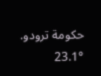حكومة ترودو.
23.1°